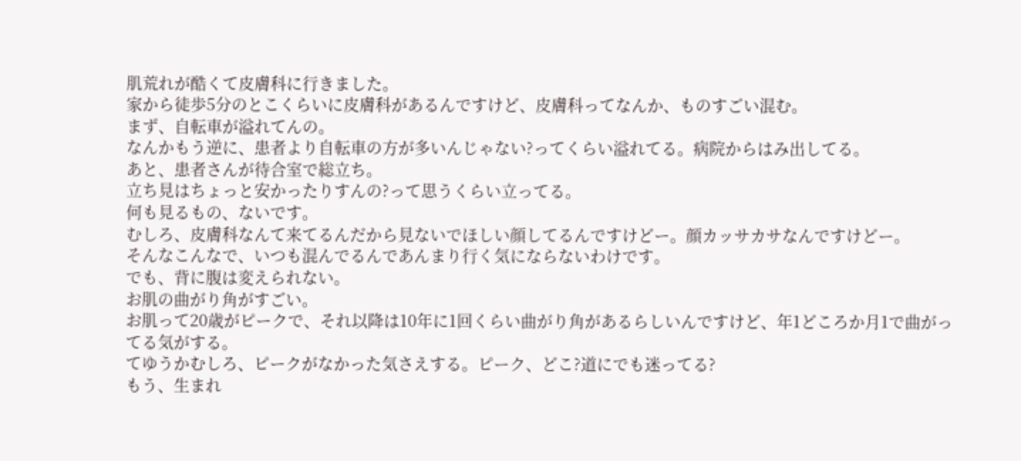肌荒れが酷くて皮膚科に行きました。
家から徒歩5分のとこくらいに皮膚科があるんですけど、皮膚科ってなんか、ものすごい混む。
まず、自転車が溢れてんの。
なんかもう逆に、患者より自転車の方が多いんじゃない?ってくらい溢れてる。病院からはみ出してる。
あと、患者さんが待合室で総立ち。
立ち見はちょっと安かったりすんの?って思うくらい立ってる。
何も見るもの、ないです。
むしろ、皮膚科なんて来てるんだから見ないでほしい顔してるんですけどー。顔カッサカサなんですけどー。
そんなこんなで、いつも混んでるんであんまり行く気にならないわけです。
でも、背に腹は変えられない。
お肌の曲がり角がすごい。
お肌って20歳がピークで、それ以降は10年に1回くらい曲がり角があるらしいんですけど、年1どころか月1で曲がってる気がする。
てゆうかむしろ、ピークがなかった気さえする。ピーク、どこ?道にでも迷ってる?
もう、生まれ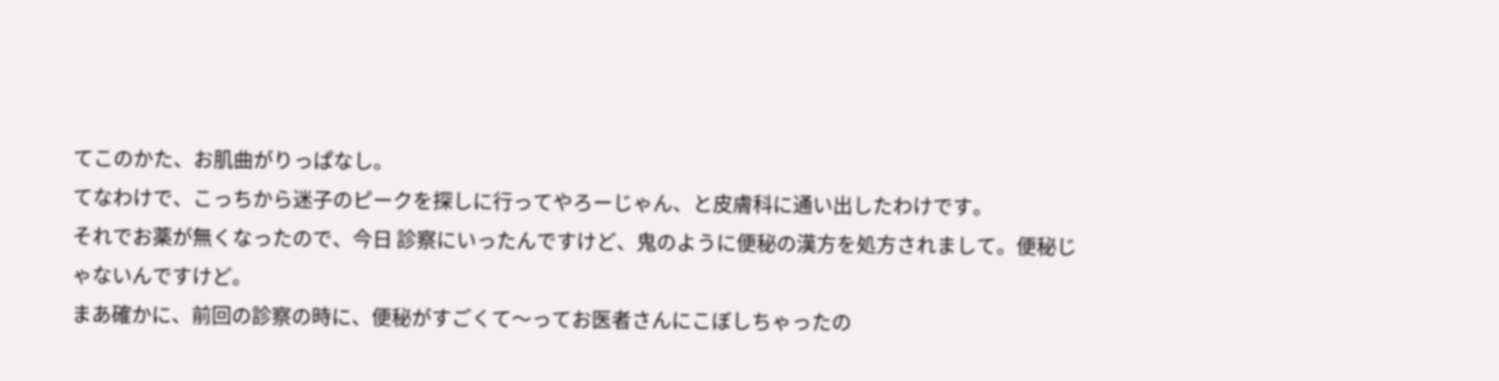てこのかた、お肌曲がりっぱなし。
てなわけで、こっちから迷子のピークを探しに行ってやろーじゃん、と皮膚科に通い出したわけです。
それでお薬が無くなったので、今日 診察にいったんですけど、鬼のように便秘の漢方を処方されまして。便秘じゃないんですけど。
まあ確かに、前回の診察の時に、便秘がすごくて〜ってお医者さんにこぼしちゃったの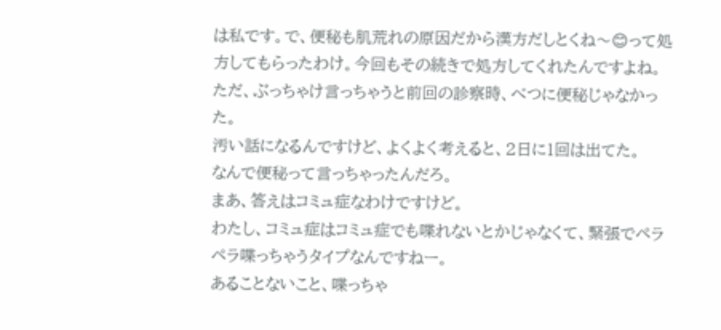は私です。で、便秘も肌荒れの原因だから漢方だしとくね〜😊って処方してもらったわけ。今回もその続きで処方してくれたんですよね。
ただ、ぶっちゃけ言っちゃうと前回の診察時、べつに便秘じゃなかった。
汚い話になるんですけど、よくよく考えると、2日に1回は出てた。
なんで便秘って言っちゃったんだろ。
まあ、答えはコミュ症なわけですけど。
わたし、コミュ症はコミュ症でも喋れないとかじゃなくて、緊張でペラペラ喋っちゃうタイプなんですねー。
あることないこと、喋っちゃ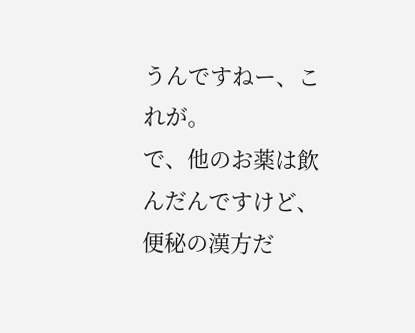うんですねー、これが。
で、他のお薬は飲んだんですけど、便秘の漢方だ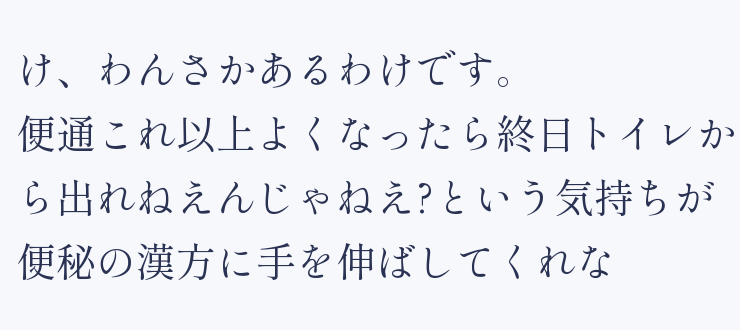け、わんさかあるわけです。
便通これ以上よくなったら終日トイレから出れねえんじゃねえ?という気持ちが便秘の漢方に手を伸ばしてくれな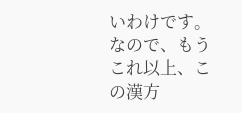いわけです。
なので、もうこれ以上、この漢方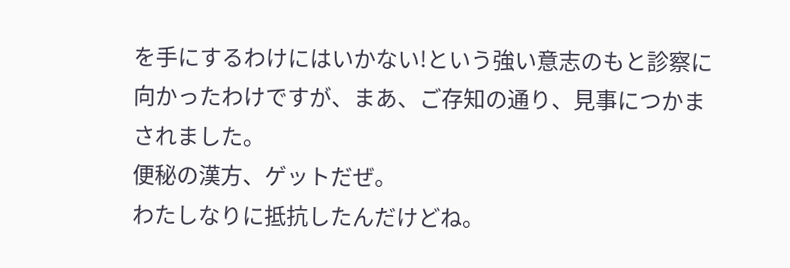を手にするわけにはいかない!という強い意志のもと診察に向かったわけですが、まあ、ご存知の通り、見事につかまされました。
便秘の漢方、ゲットだぜ。
わたしなりに抵抗したんだけどね。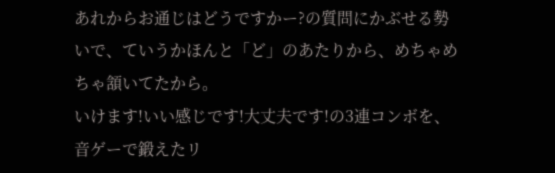あれからお通じはどうですかー?の質問にかぶせる勢いで、ていうかほんと「ど」のあたりから、めちゃめちゃ頷いてたから。
いけます!いい感じです!大丈夫です!の3連コンボを、音ゲーで鍛えたリ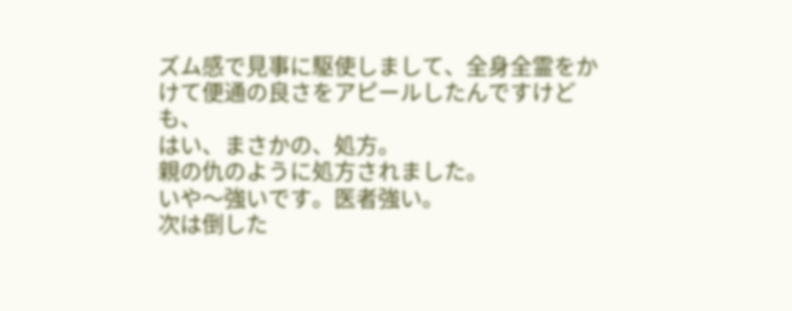ズム感で見事に駆使しまして、全身全霊をかけて便通の良さをアピールしたんですけども、
はい、まさかの、処方。
親の仇のように処方されました。
いや〜強いです。医者強い。
次は倒した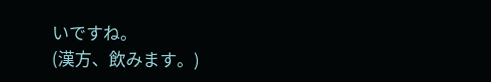いですね。
(漢方、飲みます。)